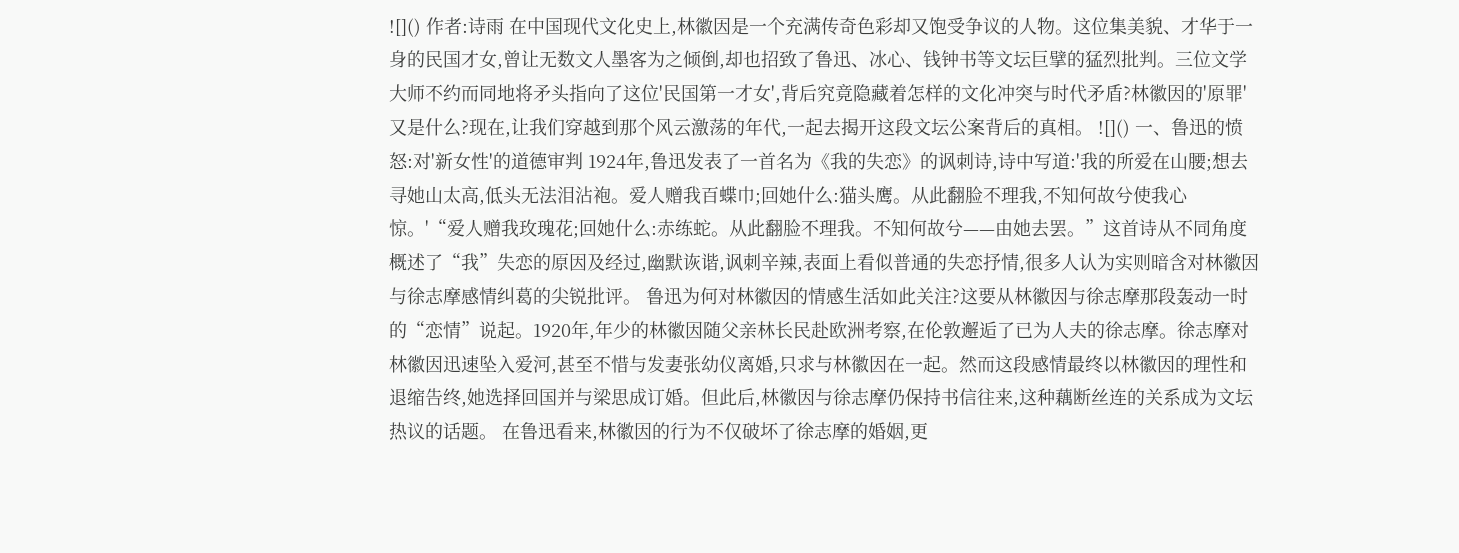![]() 作者:诗雨 在中国现代文化史上,林徽因是一个充满传奇色彩却又饱受争议的人物。这位集美貌、才华于一身的民国才女,曾让无数文人墨客为之倾倒,却也招致了鲁迅、冰心、钱钟书等文坛巨擘的猛烈批判。三位文学大师不约而同地将矛头指向了这位'民国第一才女',背后究竟隐藏着怎样的文化冲突与时代矛盾?林徽因的'原罪'又是什么?现在,让我们穿越到那个风云激荡的年代,一起去揭开这段文坛公案背后的真相。 ![]() 一、鲁迅的愤怒:对'新女性'的道德审判 1924年,鲁迅发表了一首名为《我的失恋》的讽刺诗,诗中写道:'我的所爱在山腰;想去寻她山太高,低头无法泪沾袍。爱人赠我百蝶巾;回她什么:猫头鹰。从此翻脸不理我,不知何故兮使我心惊。'“爱人赠我玫瑰花;回她什么:赤练蛇。从此翻脸不理我。不知何故兮——由她去罢。”这首诗从不同角度概述了“我”失恋的原因及经过,幽默诙谐,讽刺辛辣,表面上看似普通的失恋抒情,很多人认为实则暗含对林徽因与徐志摩感情纠葛的尖锐批评。 鲁迅为何对林徽因的情感生活如此关注?这要从林徽因与徐志摩那段轰动一时的“恋情”说起。1920年,年少的林徽因随父亲林长民赴欧洲考察,在伦敦邂逅了已为人夫的徐志摩。徐志摩对林徽因迅速坠入爱河,甚至不惜与发妻张幼仪离婚,只求与林徽因在一起。然而这段感情最终以林徽因的理性和退缩告终,她选择回国并与梁思成订婚。但此后,林徽因与徐志摩仍保持书信往来,这种藕断丝连的关系成为文坛热议的话题。 在鲁迅看来,林徽因的行为不仅破坏了徐志摩的婚姻,更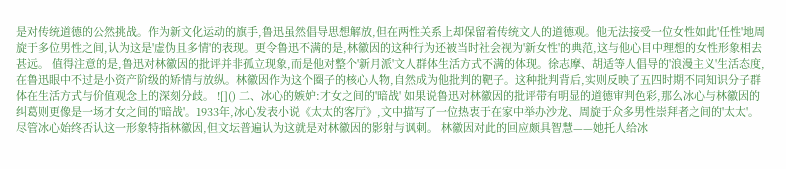是对传统道德的公然挑战。作为新文化运动的旗手,鲁迅虽然倡导思想解放,但在两性关系上却保留着传统文人的道德观。他无法接受一位女性如此'任性'地周旋于多位男性之间,认为这是'虚伪且多情'的表现。更令鲁迅不满的是,林徽因的这种行为还被当时社会视为'新女性'的典范,这与他心目中理想的女性形象相去甚远。 值得注意的是,鲁迅对林徽因的批评并非孤立现象,而是他对整个'新月派'文人群体生活方式不满的体现。徐志摩、胡适等人倡导的'浪漫主义'生活态度,在鲁迅眼中不过是小资产阶级的矫情与放纵。林徽因作为这个圈子的核心人物,自然成为他批判的靶子。这种批判背后,实则反映了五四时期不同知识分子群体在生活方式与价值观念上的深刻分歧。 ![]() 二、冰心的嫉妒:才女之间的'暗战' 如果说鲁迅对林徽因的批评带有明显的道德审判色彩,那么冰心与林徽因的纠葛则更像是一场才女之间的'暗战'。1933年,冰心发表小说《太太的客厅》,文中描写了一位热衷于在家中举办沙龙、周旋于众多男性崇拜者之间的'太太'。尽管冰心始终否认这一形象特指林徽因,但文坛普遍认为这就是对林徽因的影射与讽刺。 林徽因对此的回应颇具智慧——她托人给冰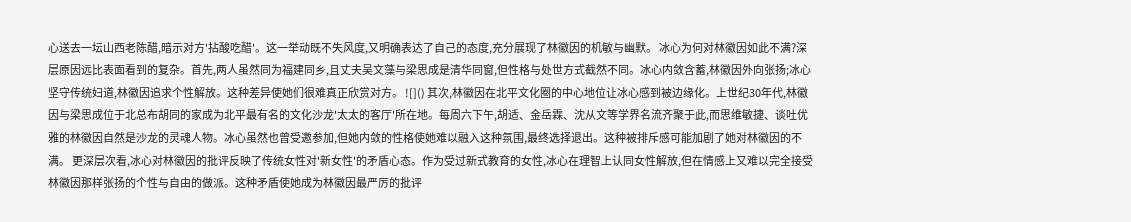心送去一坛山西老陈醋,暗示对方'拈酸吃醋'。这一举动既不失风度,又明确表达了自己的态度,充分展现了林徽因的机敏与幽默。 冰心为何对林徽因如此不满?深层原因远比表面看到的复杂。首先,两人虽然同为福建同乡,且丈夫吴文藻与梁思成是清华同窗,但性格与处世方式截然不同。冰心内敛含蓄,林徽因外向张扬;冰心坚守传统妇道,林徽因追求个性解放。这种差异使她们很难真正欣赏对方。 ![]() 其次,林徽因在北平文化圈的中心地位让冰心感到被边缘化。上世纪30年代,林徽因与梁思成位于北总布胡同的家成为北平最有名的文化沙龙'太太的客厅'所在地。每周六下午,胡适、金岳霖、沈从文等学界名流齐聚于此,而思维敏捷、谈吐优雅的林徽因自然是沙龙的灵魂人物。冰心虽然也曾受邀参加,但她内敛的性格使她难以融入这种氛围,最终选择退出。这种被排斥感可能加剧了她对林徽因的不满。 更深层次看,冰心对林徽因的批评反映了传统女性对'新女性'的矛盾心态。作为受过新式教育的女性,冰心在理智上认同女性解放,但在情感上又难以完全接受林徽因那样张扬的个性与自由的做派。这种矛盾使她成为林徽因最严厉的批评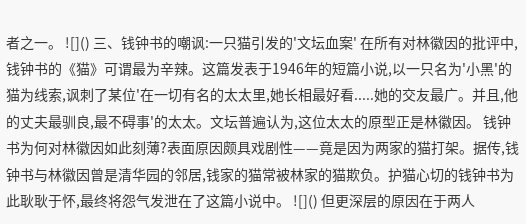者之一。 ![]() 三、钱钟书的嘲讽:一只猫引发的'文坛血案' 在所有对林徽因的批评中,钱钟书的《猫》可谓最为辛辣。这篇发表于1946年的短篇小说,以一只名为'小黑'的猫为线索,讽刺了某位'在一切有名的太太里,她长相最好看.....她的交友最广。并且,他的丈夫最驯良,最不碍事'的太太。文坛普遍认为,这位太太的原型正是林徽因。 钱钟书为何对林徽因如此刻薄?表面原因颇具戏剧性——竟是因为两家的猫打架。据传,钱钟书与林徽因曾是清华园的邻居,钱家的猫常被林家的猫欺负。护猫心切的钱钟书为此耿耿于怀,最终将怨气发泄在了这篇小说中。 ![]() 但更深层的原因在于两人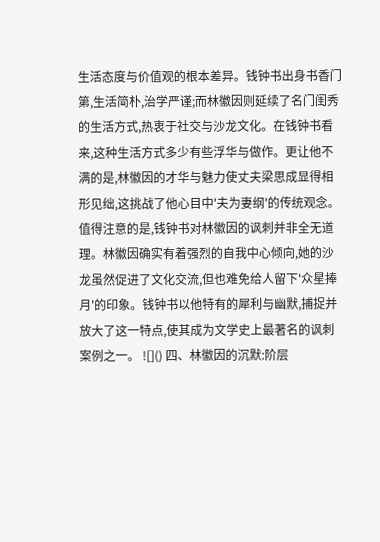生活态度与价值观的根本差异。钱钟书出身书香门第,生活简朴,治学严谨;而林徽因则延续了名门闺秀的生活方式,热衷于社交与沙龙文化。在钱钟书看来,这种生活方式多少有些浮华与做作。更让他不满的是,林徽因的才华与魅力使丈夫梁思成显得相形见绌,这挑战了他心目中'夫为妻纲'的传统观念。 值得注意的是,钱钟书对林徽因的讽刺并非全无道理。林徽因确实有着强烈的自我中心倾向,她的沙龙虽然促进了文化交流,但也难免给人留下'众星捧月'的印象。钱钟书以他特有的犀利与幽默,捕捉并放大了这一特点,使其成为文学史上最著名的讽刺案例之一。 ![]() 四、林徽因的沉默:阶层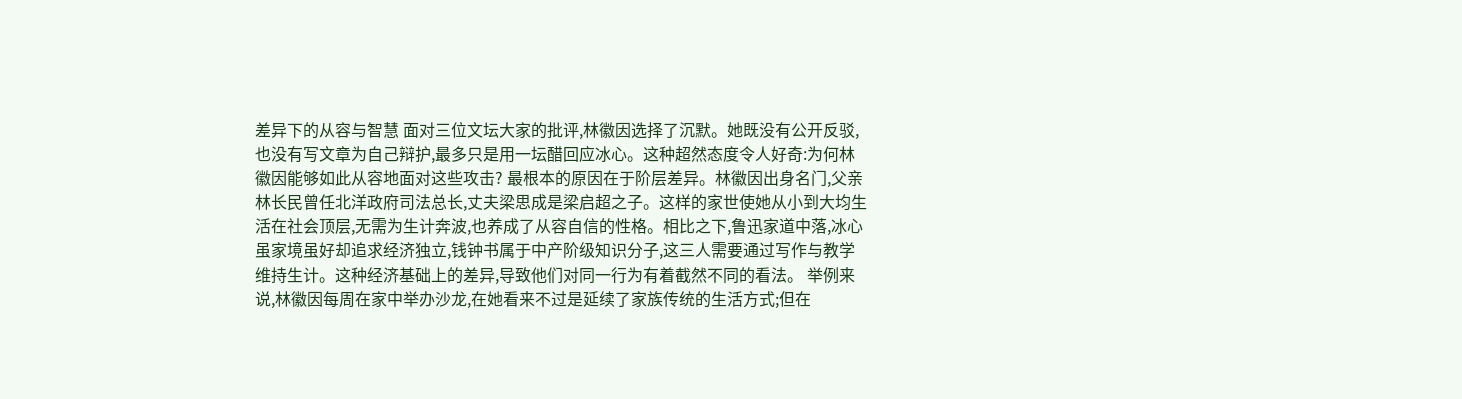差异下的从容与智慧 面对三位文坛大家的批评,林徽因选择了沉默。她既没有公开反驳,也没有写文章为自己辩护,最多只是用一坛醋回应冰心。这种超然态度令人好奇:为何林徽因能够如此从容地面对这些攻击? 最根本的原因在于阶层差异。林徽因出身名门,父亲林长民曾任北洋政府司法总长,丈夫梁思成是梁启超之子。这样的家世使她从小到大均生活在社会顶层,无需为生计奔波,也养成了从容自信的性格。相比之下,鲁迅家道中落,冰心虽家境虽好却追求经济独立,钱钟书属于中产阶级知识分子,这三人需要通过写作与教学维持生计。这种经济基础上的差异,导致他们对同一行为有着截然不同的看法。 举例来说,林徽因每周在家中举办沙龙,在她看来不过是延续了家族传统的生活方式;但在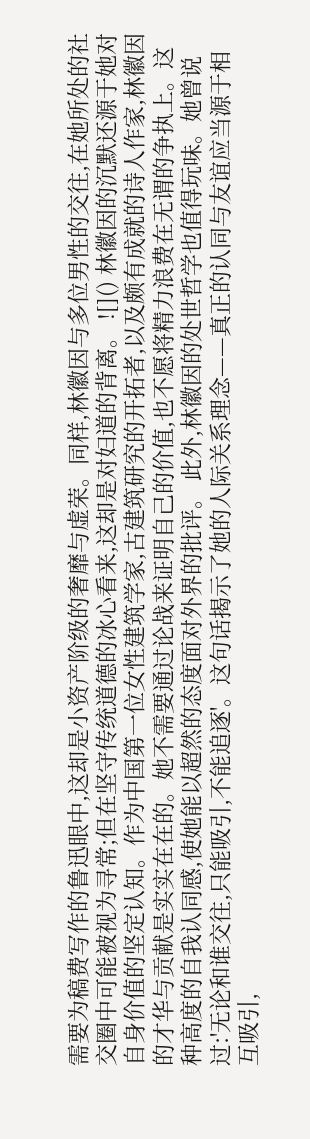需要为稿费写作的鲁迅眼中,这却是小资产阶级的奢靡与虚荣。同样,林徽因与多位男性的交往,在她所处的社交圈中可能被视为寻常;但在坚守传统道德的冰心看来,这却是对妇道的背离。 ![]() 林徽因的沉默还源于她对自身价值的坚定认知。作为中国第一位女性建筑学家,古建筑研究的开拓者,以及颇有成就的诗人作家,林徽因的才华与贡献是实实在在的。她不需要通过论战来证明自己的价值,也不愿将精力浪费在无谓的争执上。这种高度的自我认同感,使她能以超然的态度面对外界的批评。 此外,林徽因的处世哲学也值得玩味。她曾说过:'无论和谁交往,只能吸引,不能追逐'。这句话揭示了她的人际关系理念——真正的认同与友谊应当源于相互吸引,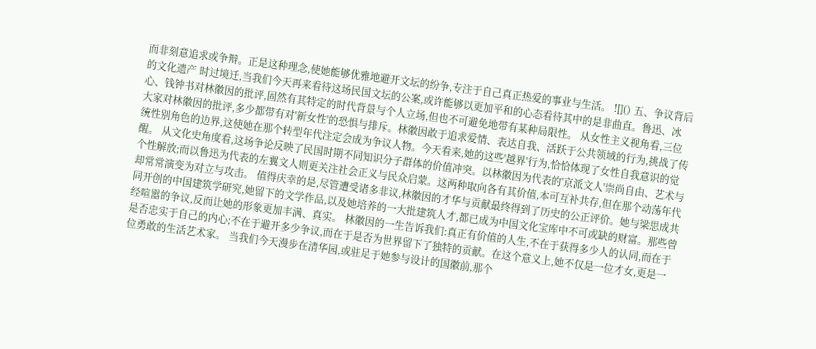而非刻意追求或争辩。正是这种理念,使她能够优雅地避开文坛的纷争,专注于自己真正热爱的事业与生活。 ![]() 五、争议背后的文化遗产 时过境迁,当我们今天再来看待这场民国文坛的公案,或许能够以更加平和的心态看待其中的是非曲直。鲁迅、冰心、钱钟书对林徽因的批评,固然有其特定的时代背景与个人立场,但也不可避免地带有某种局限性。 从女性主义视角看,三位大家对林徽因的批评,多少都带有对'新女性'的恐惧与排斥。林徽因敢于追求爱情、表达自我、活跃于公共领域的行为,挑战了传统性别角色的边界,这使她在那个转型年代注定会成为争议人物。今天看来,她的这些'越界'行为,恰恰体现了女性自我意识的觉醒。 从文化史角度看,这场争论反映了民国时期不同知识分子群体的价值冲突。以林徽因为代表的'京派文人'崇尚自由、艺术与个性解放;而以鲁迅为代表的左翼文人则更关注社会正义与民众启蒙。这两种取向各有其价值,本可互补共存,但在那个动荡年代却常常演变为对立与攻击。 值得庆幸的是,尽管遭受诸多非议,林徽因的才华与贡献最终得到了历史的公正评价。她与梁思成共同开创的中国建筑学研究,她留下的文学作品,以及她培养的一大批建筑人才,都已成为中国文化宝库中不可或缺的财富。那些曾经喧嚣的争议,反而让她的形象更加丰满、真实。 林徽因的一生告诉我们:真正有价值的人生,不在于获得多少人的认同,而在于是否忠实于自己的内心;不在于避开多少争议,而在于是否为世界留下了独特的贡献。在这个意义上,她不仅是一位才女,更是一位勇敢的生活艺术家。 当我们今天漫步在清华园,或驻足于她参与设计的国徽前,那个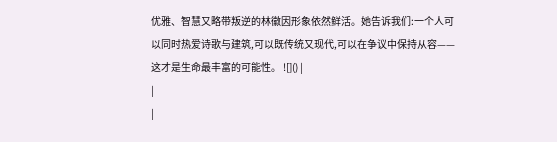优雅、智慧又略带叛逆的林徽因形象依然鲜活。她告诉我们:一个人可以同时热爱诗歌与建筑,可以既传统又现代,可以在争议中保持从容——这才是生命最丰富的可能性。 ![]() |
|
|